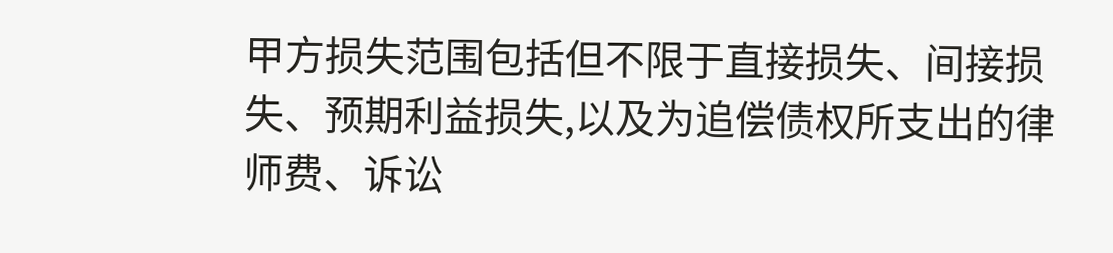甲方损失范围包括但不限于直接损失、间接损失、预期利益损失,以及为追偿债权所支出的律师费、诉讼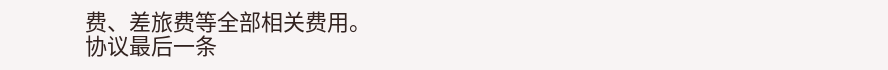费、差旅费等全部相关费用。
协议最后一条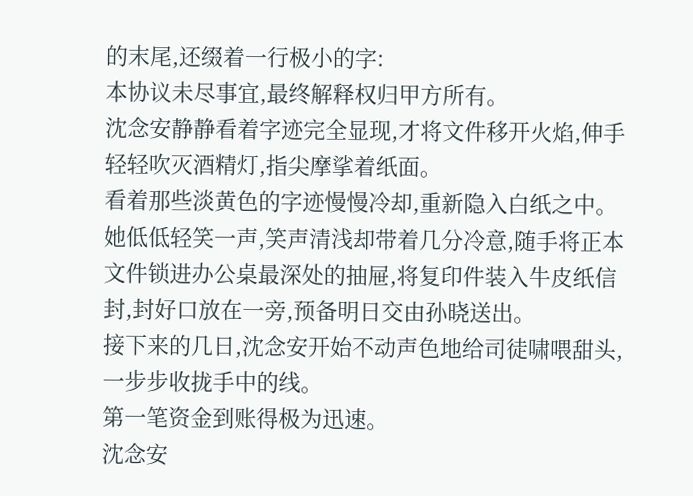的末尾,还缀着一行极小的字:
本协议未尽事宜,最终解释权归甲方所有。
沈念安静静看着字迹完全显现,才将文件移开火焰,伸手轻轻吹灭酒精灯,指尖摩挲着纸面。
看着那些淡黄色的字迹慢慢冷却,重新隐入白纸之中。
她低低轻笑一声,笑声清浅却带着几分冷意,随手将正本文件锁进办公桌最深处的抽屉,将复印件装入牛皮纸信封,封好口放在一旁,预备明日交由孙晓送出。
接下来的几日,沈念安开始不动声色地给司徒啸喂甜头,一步步收拢手中的线。
第一笔资金到账得极为迅速。
沈念安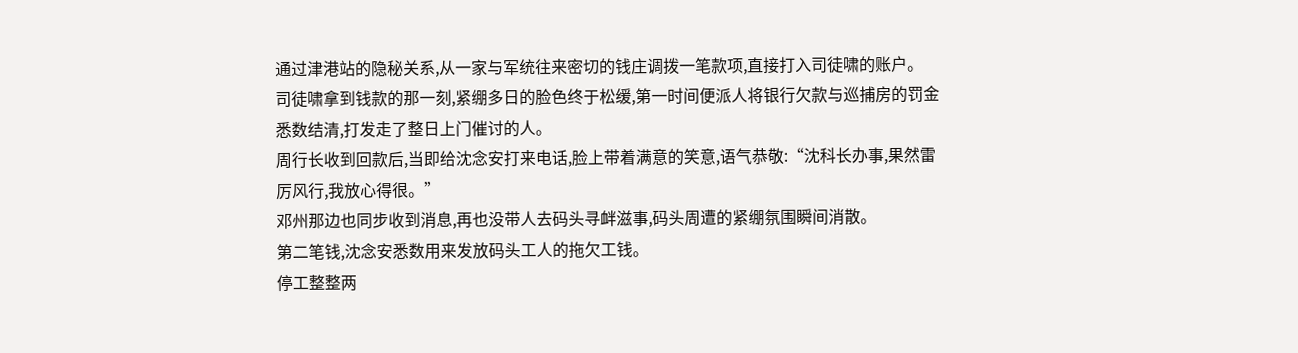通过津港站的隐秘关系,从一家与军统往来密切的钱庄调拨一笔款项,直接打入司徒啸的账户。
司徒啸拿到钱款的那一刻,紧绷多日的脸色终于松缓,第一时间便派人将银行欠款与巡捕房的罚金悉数结清,打发走了整日上门催讨的人。
周行长收到回款后,当即给沈念安打来电话,脸上带着满意的笑意,语气恭敬:“沈科长办事,果然雷厉风行,我放心得很。”
邓州那边也同步收到消息,再也没带人去码头寻衅滋事,码头周遭的紧绷氛围瞬间消散。
第二笔钱,沈念安悉数用来发放码头工人的拖欠工钱。
停工整整两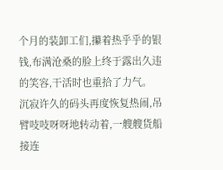个月的装卸工们,攥着热乎乎的银钱,布满沧桑的脸上终于露出久违的笑容,干活时也重拾了力气。
沉寂许久的码头再度恢复热闹,吊臂吱吱呀呀地转动着,一艘艘货船接连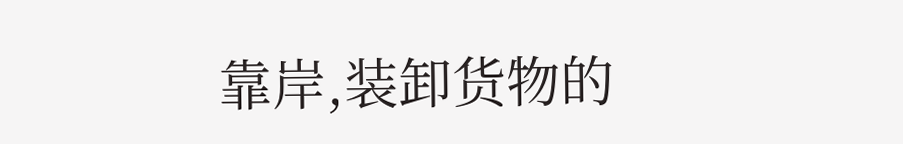靠岸,装卸货物的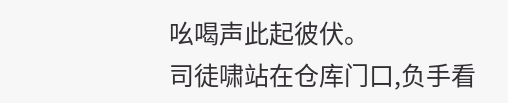吆喝声此起彼伏。
司徒啸站在仓库门口,负手看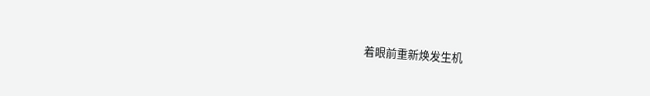着眼前重新焕发生机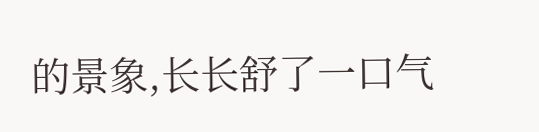的景象,长长舒了一口气